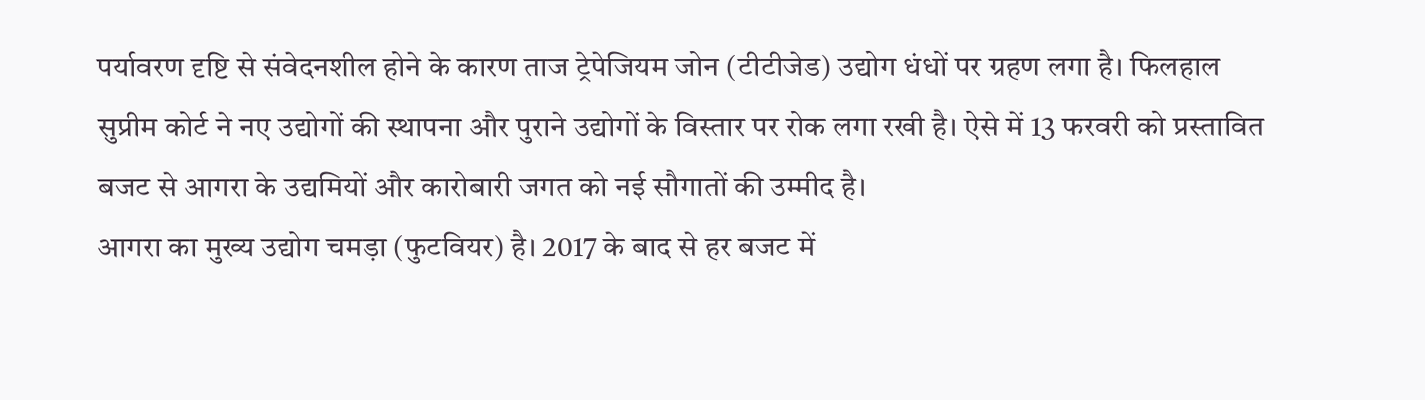पर्यावरण दृष्टि से संवेदनशील होने के कारण ताज ट्रेपेजियम जोन (टीटीजेड) उद्योग धंधों पर ग्रहण लगा है। फिलहाल सुप्रीम कोर्ट ने नए उद्योगों की स्थापना और पुराने उद्योगों के विस्तार पर रोक लगा रखी है। ऐसे में 13 फरवरी को प्रस्तावित बजट से आगरा के उद्यमियों और कारोबारी जगत को नई सौगातों की उम्मीद है।
आगरा का मुख्य उद्योग चमड़ा (फुटवियर) है। 2017 के बाद से हर बजट में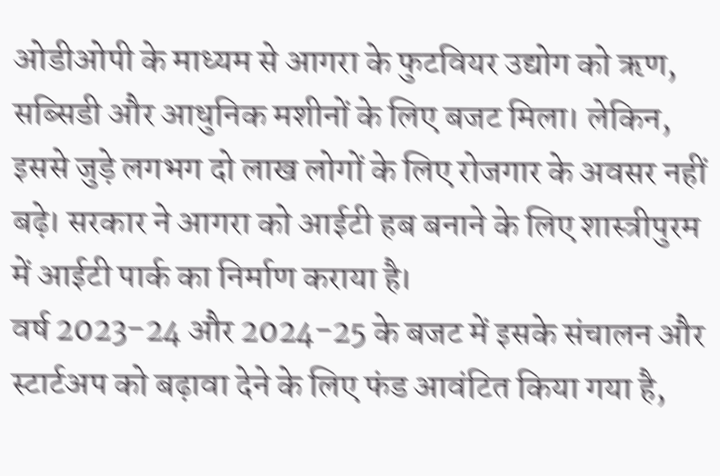ओडीओपी के माध्यम से आगरा के फुटवियर उद्योग को ऋण, सब्सिडी और आधुनिक मशीनों के लिए बजट मिला। लेकिन, इससे जुड़े लगभग दो लाख लोगों के लिए रोजगार के अवसर नहीं बढ़े। सरकार ने आगरा को आईटी हब बनाने के लिए शास्त्रीपुरम में आईटी पार्क का निर्माण कराया है।
वर्ष 2023-24 और 2024-25 के बजट में इसके संचालन और स्टार्टअप को बढ़ावा देने के लिए फंड आवंटित किया गया है,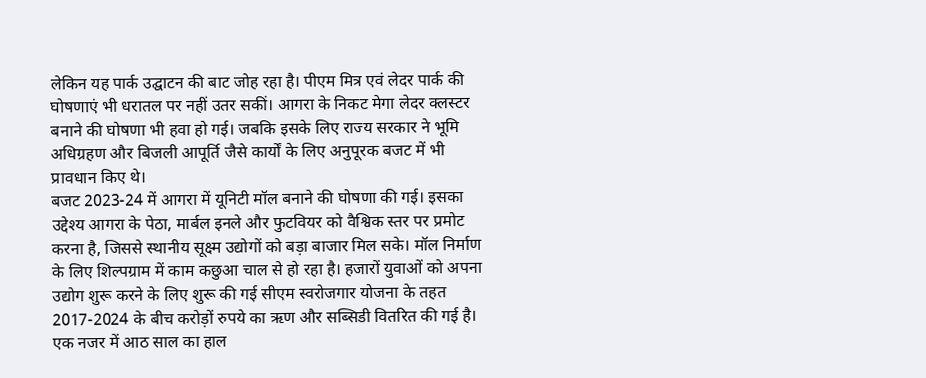लेकिन यह पार्क उद्घाटन की बाट जोह रहा है। पीएम मित्र एवं लेदर पार्क की घोषणाएं भी धरातल पर नहीं उतर सकीं। आगरा के निकट मेगा लेदर क्लस्टर बनाने की घोषणा भी हवा हो गई। जबकि इसके लिए राज्य सरकार ने भूमि अधिग्रहण और बिजली आपूर्ति जैसे कार्यों के लिए अनुपूरक बजट में भी प्रावधान किए थे।
बजट 2023-24 में आगरा में यूनिटी मॉल बनाने की घोषणा की गई। इसका उद्देश्य आगरा के पेठा, मार्बल इनले और फुटवियर को वैश्विक स्तर पर प्रमोट करना है, जिससे स्थानीय सूक्ष्म उद्योगों को बड़ा बाजार मिल सके। मॉल निर्माण के लिए शिल्पग्राम में काम कछुआ चाल से हो रहा है। हजारों युवाओं को अपना उद्योग शुरू करने के लिए शुरू की गई सीएम स्वरोजगार योजना के तहत 2017-2024 के बीच करोड़ों रुपये का ऋण और सब्सिडी वितरित की गई है।
एक नजर में आठ साल का हाल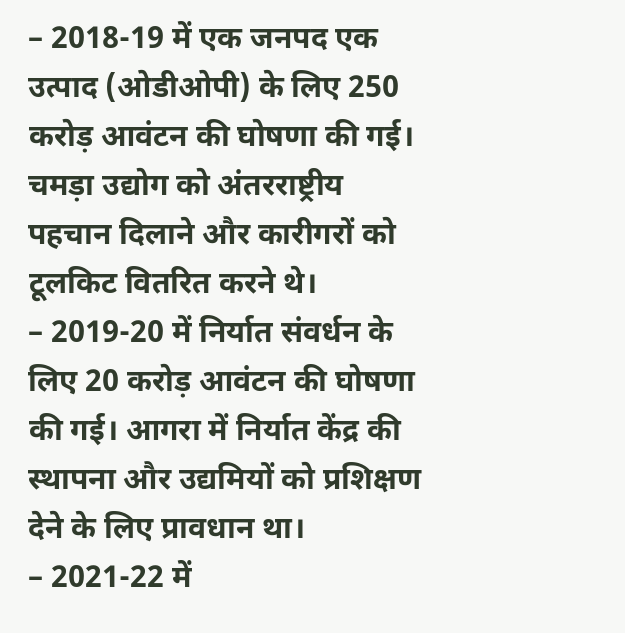– 2018-19 में एक जनपद एक उत्पाद (ओडीओपी) के लिए 250 करोड़ आवंटन की घोषणा की गई। चमड़ा उद्योग को अंतरराष्ट्रीय पहचान दिलाने और कारीगरों को टूलकिट वितरित करने थे।
– 2019-20 में निर्यात संवर्धन के लिए 20 करोड़ आवंटन की घोषणा की गई। आगरा में निर्यात केंद्र की स्थापना और उद्यमियों को प्रशिक्षण देने के लिए प्रावधान था।
– 2021-22 में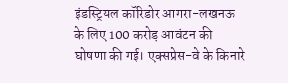इंडस्ट्रियल कॉरिडोर आगरा-लखनऊ के लिए 100 करोड़ आवंटन की घोषणा की गई। एक्सप्रेस-वे के किनारे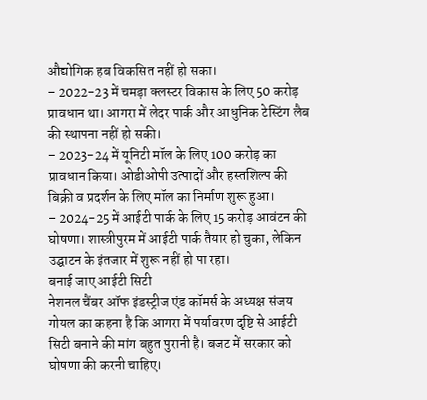औद्योगिक हब विकसित नहीं हो सका।
– 2022-23 में चमड़ा क्लस्टर विकास के लिए 50 करोड़ प्रावधान था। आगरा में लेदर पार्क और आधुनिक टेस्टिंग लैब की स्थापना नहीं हो सकी।
– 2023-24 में यूनिटी मॉल के लिए 100 करोड़ का प्रावधान किया। ओडीओपी उत्पादों और हस्तशिल्प की बिक्री व प्रदर्शन के लिए मॉल का निर्माण शुरू हुआ।
– 2024-25 में आईटी पार्क के लिए 15 करोड़ आवंटन की घोषणा। शास्त्रीपुरम में आईटी पार्क तैयार हो चुका, लेकिन उद्घाटन के इंतजार में शुरू नहीं हो पा रहा।
बनाई जाए आईटी सिटी
नेशनल चैंबर ऑफ इंडस्ट्रीज एंड कॉमर्स के अध्यक्ष संजय गोयल का कहना है कि आगरा में पर्यावरण दृष्टि से आईटी सिटी बनाने की मांग बहुत पुरानी है। बजट में सरकार को घोषणा की करनी चाहिए।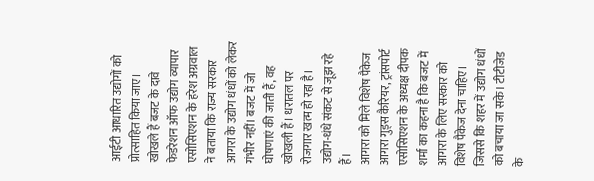आईटी आधारित उद्योगों को प्रोत्साहित किया जाए।
खोखले हैं बजट के दावे
फेडरेशन ऑफ उद्योग व्यापार एसोसिएशन के हरेश अग्रवाल ने बताया कि राज्य सरकार आगरा के उद्योग धंधों को लेकर गंभीर नहीं। बजट में जो घोषणाएं की जाती हैं, वह खोखली हैं। धरातल पर रोजगार खत्म हो रहा है। उद्योग-धंधे संकट से जूझ रहे हैं।
आगरा को मिले विशेष पैकेज
आगरा गुड्स कैरियर, ट्रांसपोर्ट एसोसिएशन के अध्यक्ष दीपक शर्मा का कहना है कि बजट में आगरा के लिए सरकार को विशेष पैकेज देना चाहिए। जिससे कि शहर में उद्योग धंधों को बचाया जा सके। टीटीजेड के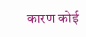कारण कोई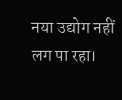नया उद्योग नहीं लग पा रहा।